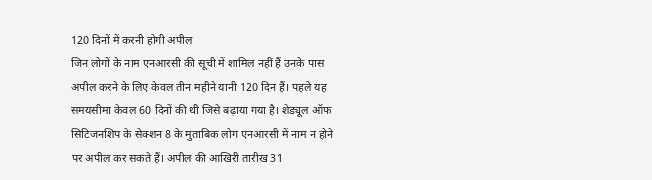120 दिनों में करनी होगी अपील
जिन लोगों के नाम एनआरसी की सूची में शामिल नहीं हैं उनके पास अपील करने के लिए केवल तीन महीने यानी 120 दिन हैं। पहले यह समयसीमा केवल 60 दिनों की थी जिसे बढ़ाया गया है। शेड्यूल ऑफ सिटिजनशिप के सेक्शन 8 के मुताबिक लोग एनआरसी में नाम न होने पर अपील कर सकते हैं। अपील की आखिरी तारीख 31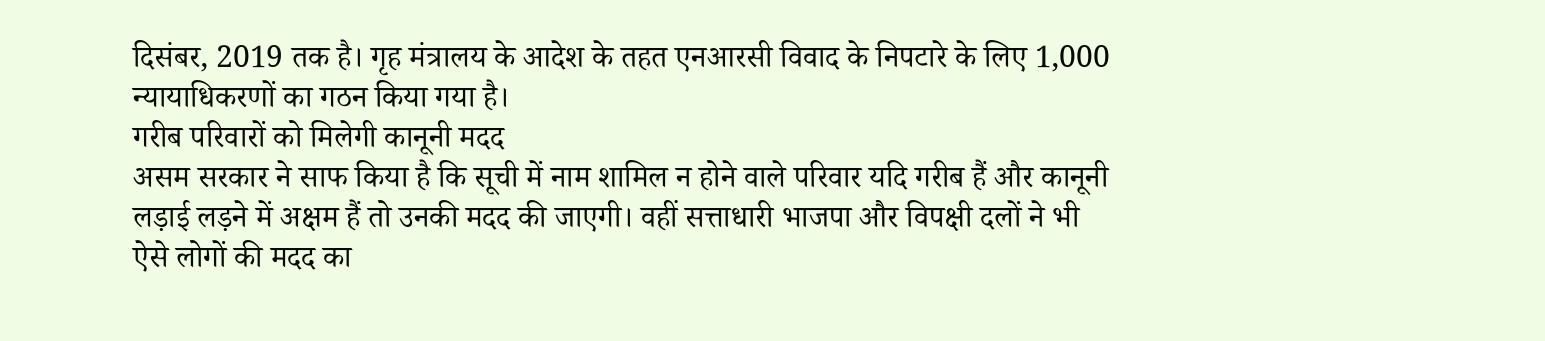दिसंबर, 2019 तक है। गृह मंत्रालय के आदेश के तहत एनआरसी विवाद के निपटारे के लिए 1,000 न्यायाधिकरणों का गठन किया गया है।
गरीब परिवारों को मिलेगी कानूनी मदद
असम सरकार ने साफ किया है कि सूची में नाम शामिल न होने वाले परिवार यदि गरीब हैं और कानूनी लड़ाई लड़ने में अक्षम हैं तो उनकी मदद की जाएगी। वहीं सत्ताधारी भाजपा और विपक्षी दलों ने भी ऐसे लोगों की मदद का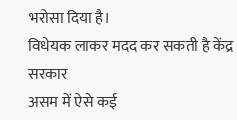भरोसा दिया है।
विधेयक लाकर मदद कर सकती है केंद्र सरकार
असम में ऐसे कई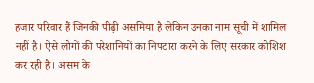हजार परिवार हैं जिनकी पीढ़ी असमिया है लेकिन उनका नाम सूची में शामिल नहीं है। ऐसे लोगों की परेशानियों का निपटारा करने के लिए सरकार कोशिश कर रही है। असम के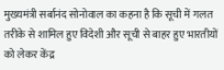मुख्यमंत्री सर्बानंद सोनोवाल का कहना है कि सूची में गलत तरीके से शामिल हुए विदेशी और सूची से बाहर हुए भारतीयों को लेकर केंद्र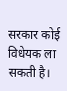सरकार कोई विधेयक ला सकती है।